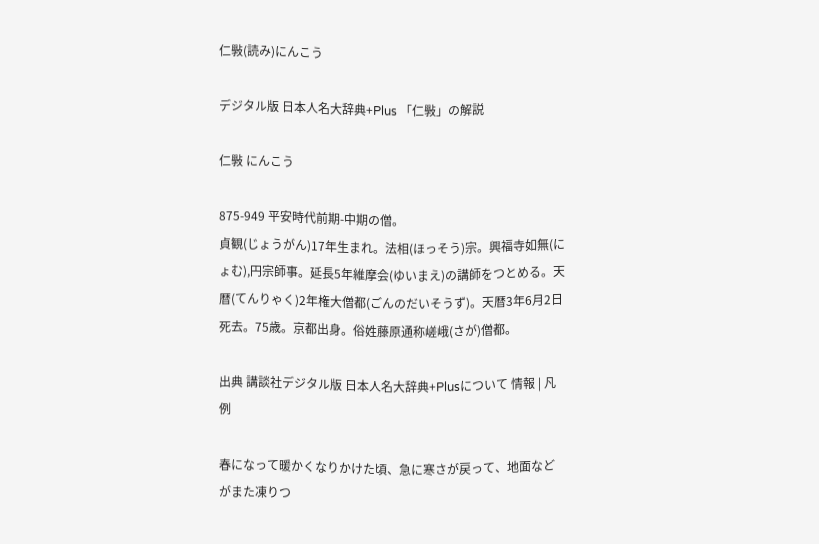仁斅(読み)にんこう

デジタル版 日本人名大辞典+Plus 「仁斅」の解説

仁斅 にんこう

875-949 平安時代前期-中期の僧。
貞観(じょうがん)17年生まれ。法相(ほっそう)宗。興福寺如無(にょむ),円宗師事。延長5年維摩会(ゆいまえ)の講師をつとめる。天暦(てんりゃく)2年権大僧都(ごんのだいそうず)。天暦3年6月2日死去。75歳。京都出身。俗姓藤原通称嵯峨(さが)僧都。

出典 講談社デジタル版 日本人名大辞典+Plusについて 情報 | 凡例

春になって暖かくなりかけた頃、急に寒さが戻って、地面などがまた凍りつ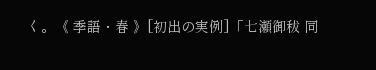く。《 季語・春 》[初出の実例]「七瀬御秡 同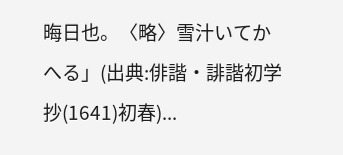晦日也。〈略〉雪汁いてかへる」(出典:俳諧・誹諧初学抄(1641)初春)...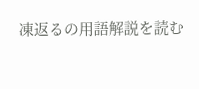凍返るの用語解説を読む